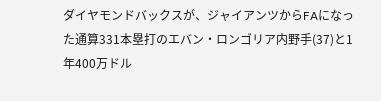ダイヤモンドバックスが、ジャイアンツからFAになった通算331本塁打のエバン・ロンゴリア内野手(37)と1年400万ドル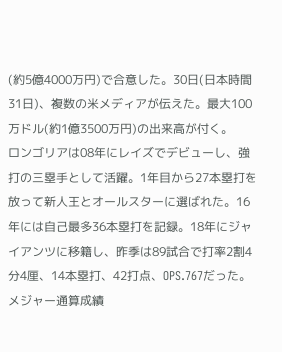(約5億4000万円)で合意した。30日(日本時間31日)、複数の米メディアが伝えた。最大100万ドル(約1億3500万円)の出来高が付く。
ロンゴリアは08年にレイズでデビューし、強打の三塁手として活躍。1年目から27本塁打を放って新人王とオールスターに選ばれた。16年には自己最多36本塁打を記録。18年にジャイアンツに移籍し、昨季は89試合で打率2割4分4厘、14本塁打、42打点、OPS.767だった。メジャー通算成績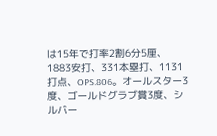は15年で打率2割6分5厘、1883安打、331本塁打、1131打点、OPS.806。オールスター3度、ゴールドグラブ賞3度、シルバー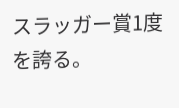スラッガー賞1度を誇る。